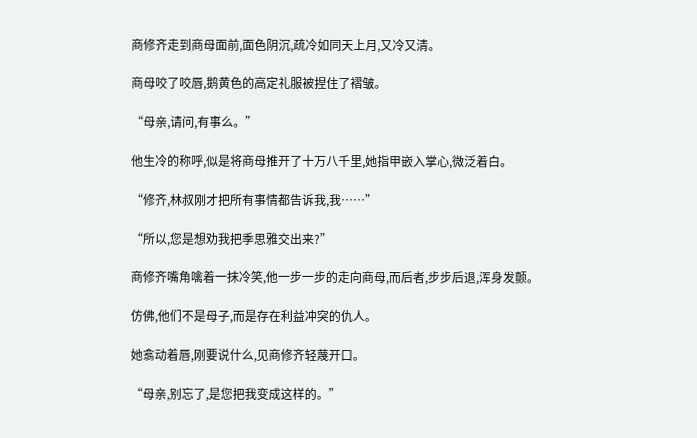商修齐走到商母面前,面色阴沉,疏冷如同天上月,又冷又清。

商母咬了咬唇,鹅黄色的高定礼服被捏住了褶皱。

“母亲,请问,有事么。”

他生冷的称呼,似是将商母推开了十万八千里,她指甲嵌入掌心,微泛着白。

“修齐,林叔刚才把所有事情都告诉我,我……”

“所以,您是想劝我把季思雅交出来?”

商修齐嘴角噙着一抹冷笑,他一步一步的走向商母,而后者,步步后退,浑身发颤。

仿佛,他们不是母子,而是存在利益冲突的仇人。

她翕动着唇,刚要说什么,见商修齐轻蔑开口。

“母亲,别忘了,是您把我变成这样的。”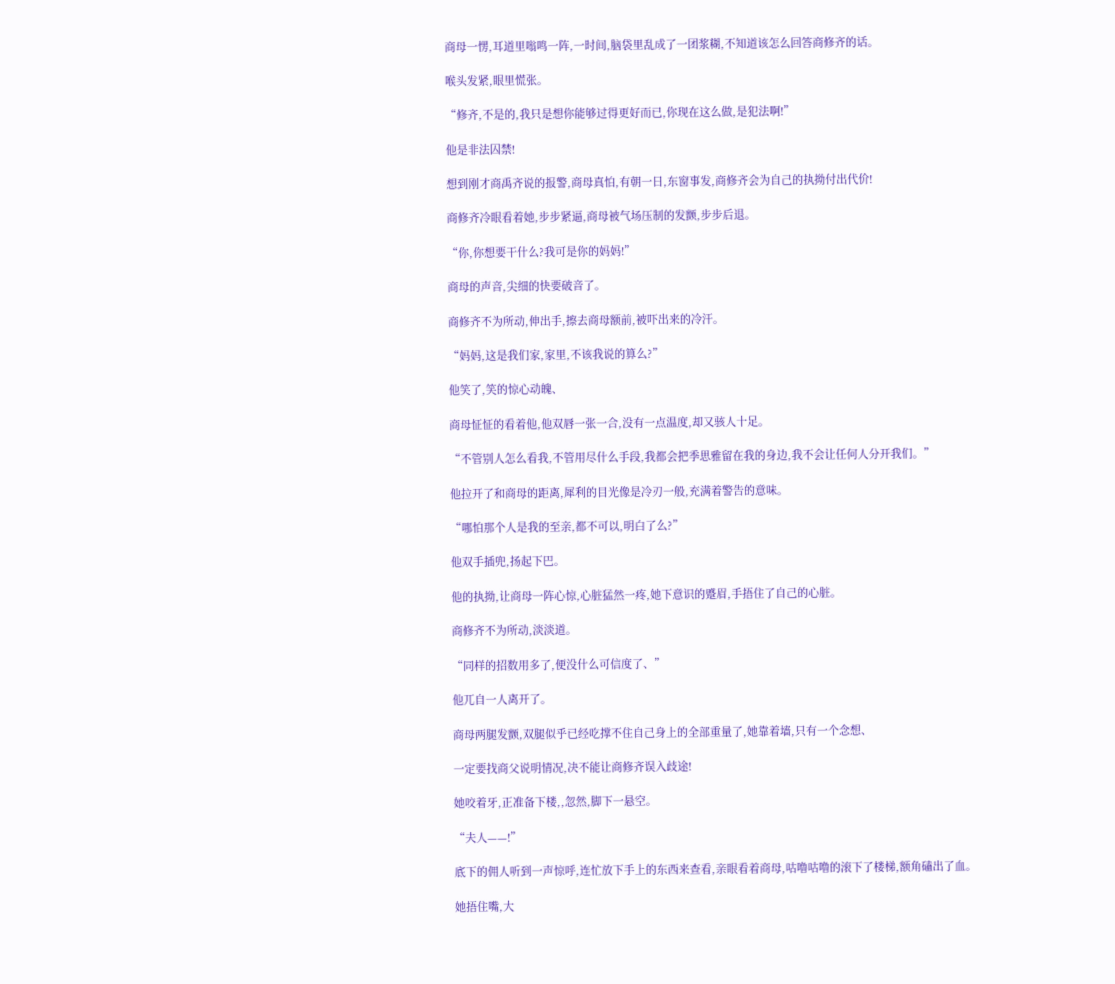商母一愣,耳道里嗡鸣一阵,一时间,脑袋里乱成了一团浆糊,不知道该怎么回答商修齐的话。

喉头发紧,眼里慌张。

“修齐,不是的,我只是想你能够过得更好而已,你现在这么做,是犯法啊!”

他是非法囚禁!

想到刚才商禹齐说的报警,商母真怕,有朝一日,东窗事发,商修齐会为自己的执拗付出代价!

商修齐冷眼看着她,步步紧逼,商母被气场压制的发颤,步步后退。

“你,你想要干什么?我可是你的妈妈!”

商母的声音,尖细的快要破音了。

商修齐不为所动,伸出手,擦去商母额前,被吓出来的冷汗。

“妈妈,这是我们家,家里,不该我说的算么?”

他笑了,笑的惊心动魄、

商母怔怔的看着他,他双唇一张一合,没有一点温度,却又骇人十足。

“不管别人怎么看我,不管用尽什么手段,我都会把季思雅留在我的身边,我不会让任何人分开我们。”

他拉开了和商母的距离,犀利的目光像是冷刃一般,充满着警告的意味。

“哪怕那个人是我的至亲,都不可以,明白了么?”

他双手插兜,扬起下巴。

他的执拗,让商母一阵心惊,心脏猛然一疼,她下意识的蹙眉,手捂住了自己的心脏。

商修齐不为所动,淡淡道。

“同样的招数用多了,便没什么可信度了、”

他兀自一人离开了。

商母两腿发颤,双腿似乎已经吃撑不住自己身上的全部重量了,她靠着墙,只有一个念想、

一定要找商父说明情况,决不能让商修齐误入歧途!

她咬着牙,正准备下楼,,忽然,脚下一悬空。

“夫人——!”

底下的佣人听到一声惊呼,连忙放下手上的东西来查看,亲眼看着商母,咕噜咕噜的滚下了楼梯,额角磕出了血。

她捂住嘴,大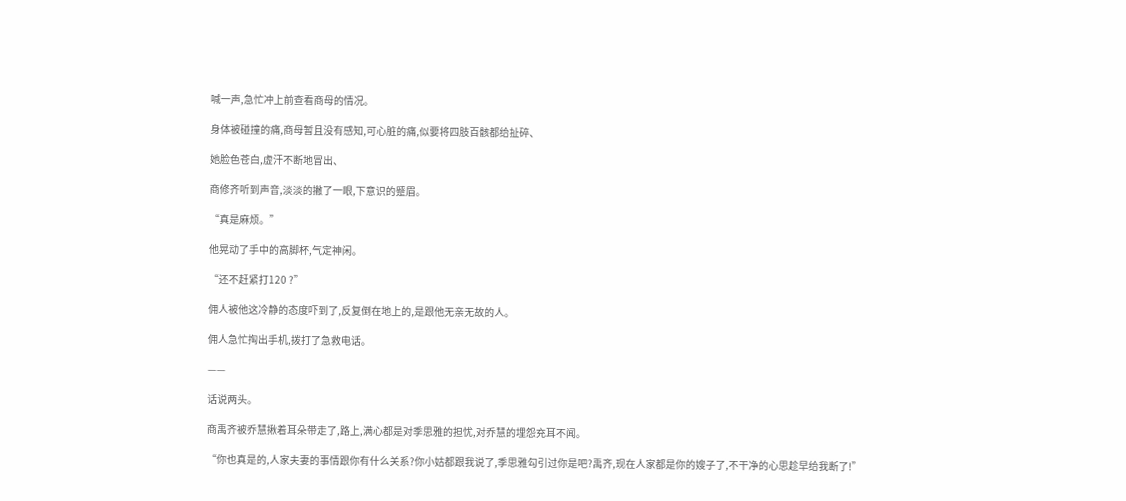喊一声,急忙冲上前查看商母的情况。

身体被碰撞的痛,商母暂且没有感知,可心脏的痛,似要将四肢百骸都给扯碎、

她脸色苍白,虚汗不断地冒出、

商修齐听到声音,淡淡的撇了一眼,下意识的蹙眉。

“真是麻烦。”

他晃动了手中的高脚杯,气定神闲。

“还不赶紧打120 ?”

佣人被他这冷静的态度吓到了,反复倒在地上的,是跟他无亲无故的人。

佣人急忙掏出手机,拨打了急救电话。

——

话说两头。

商禹齐被乔慧揪着耳朵带走了,路上,满心都是对季思雅的担忧,对乔慧的埋怨充耳不闻。

“你也真是的,人家夫妻的事情跟你有什么关系?你小姑都跟我说了,季思雅勾引过你是吧?禹齐,现在人家都是你的嫂子了,不干净的心思趁早给我断了!”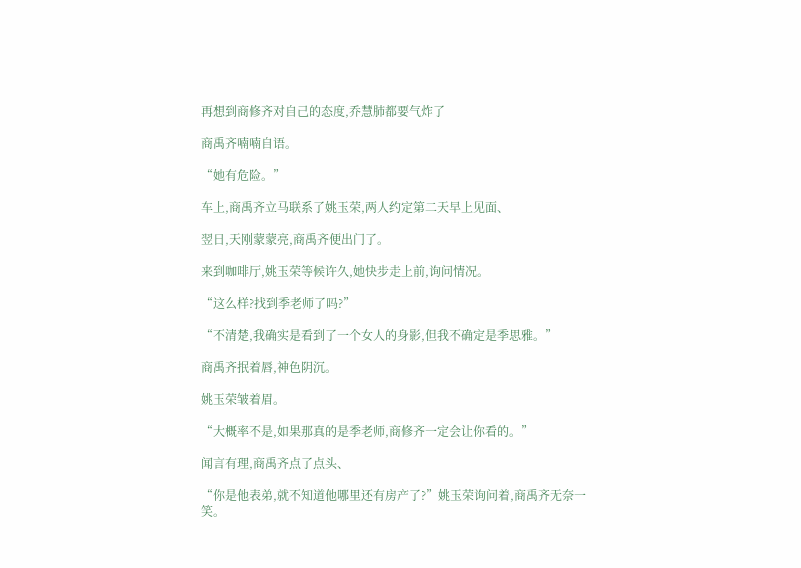再想到商修齐对自己的态度,乔慧肺都要气炸了

商禹齐喃喃自语。

“她有危险。”

车上,商禹齐立马联系了姚玉荣,两人约定第二天早上见面、

翌日,天刚蒙蒙亮,商禹齐便出门了。

来到咖啡厅,姚玉荣等候许久,她快步走上前,询问情况。

“这么样?找到季老师了吗?”

“不清楚,我确实是看到了一个女人的身影,但我不确定是季思雅。”

商禹齐抿着唇,神色阴沉。

姚玉荣皱着眉。

“大概率不是,如果那真的是季老师,商修齐一定会让你看的。”

闻言有理,商禹齐点了点头、

“你是他表弟,就不知道他哪里还有房产了?”姚玉荣询问着,商禹齐无奈一笑。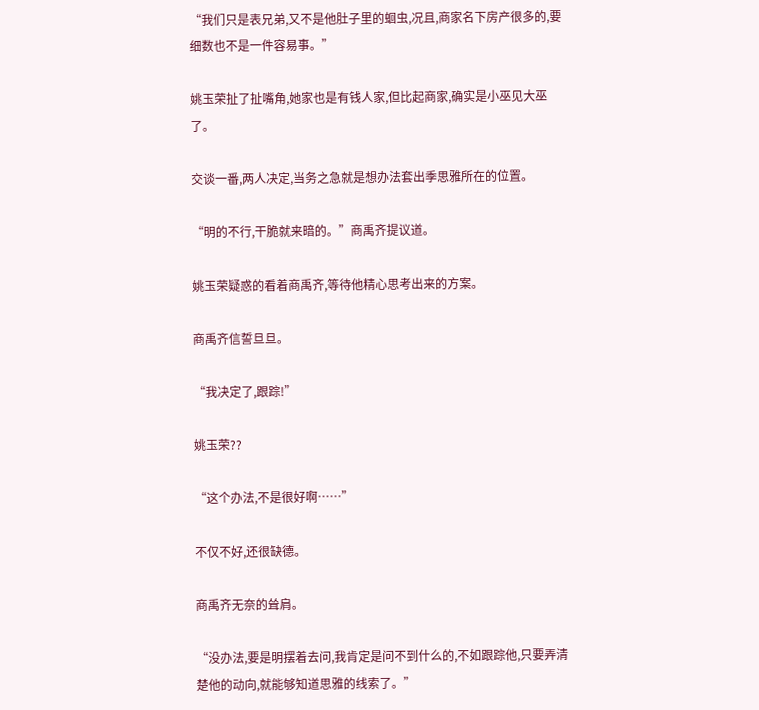“我们只是表兄弟,又不是他肚子里的蛔虫,况且,商家名下房产很多的,要细数也不是一件容易事。”

姚玉荣扯了扯嘴角,她家也是有钱人家,但比起商家,确实是小巫见大巫了。

交谈一番,两人决定,当务之急就是想办法套出季思雅所在的位置。

“明的不行,干脆就来暗的。”商禹齐提议道。

姚玉荣疑惑的看着商禹齐,等待他精心思考出来的方案。

商禹齐信誓旦旦。

“我决定了,跟踪!”

姚玉荣??

“这个办法,不是很好啊……”

不仅不好,还很缺德。

商禹齐无奈的耸肩。

“没办法,要是明摆着去问,我肯定是问不到什么的,不如跟踪他,只要弄清楚他的动向,就能够知道思雅的线索了。”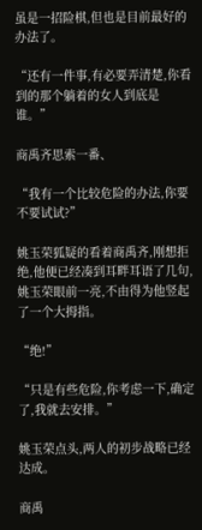虽是一招险棋,但也是目前最好的办法了。

“还有一件事,有必要弄清楚,你看到的那个躺着的女人到底是谁。”

商禹齐思索一番、

“我有一个比较危险的办法,你要不要试试?”

姚玉荣狐疑的看着商禹齐,刚想拒绝,他便已经凑到耳畔耳语了几句,姚玉荣眼前一亮,不由得为他竖起了一个大拇指。

“绝!”

“只是有些危险,你考虑一下,确定了,我就去安排。”

姚玉荣点头,两人的初步战略已经达成。

商禹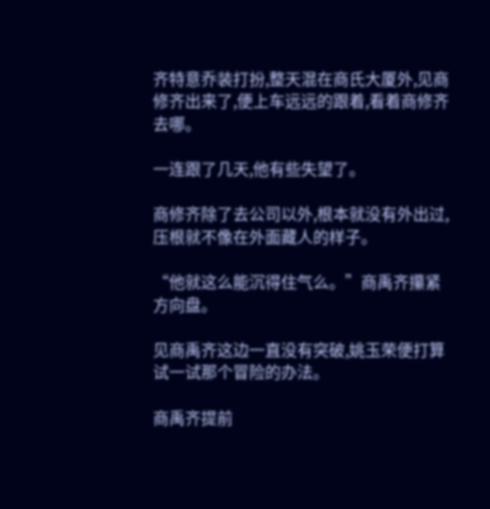齐特意乔装打扮,整天混在商氏大厦外,见商修齐出来了,便上车远远的跟着,看着商修齐去哪。

一连跟了几天,他有些失望了。

商修齐除了去公司以外,根本就没有外出过,压根就不像在外面藏人的样子。

“他就这么能沉得住气么。”商禹齐攥紧方向盘。

见商禹齐这边一直没有突破,姚玉荣便打算试一试那个冒险的办法。

商禹齐提前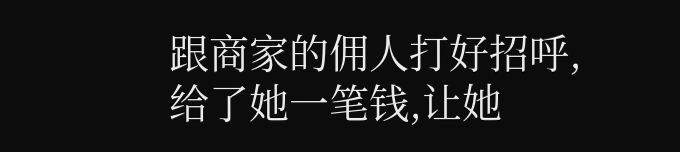跟商家的佣人打好招呼,给了她一笔钱,让她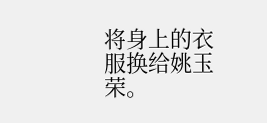将身上的衣服换给姚玉荣。